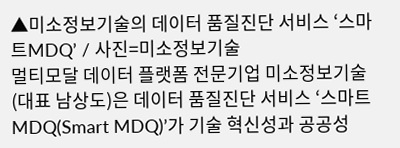▲미소정보기술의 데이터 품질진단 서비스 ‘스마트MDQ’ / 사진=미소정보기술
멀티모달 데이터 플랫폼 전문기업 미소정보기술(대표 남상도)은 데이터 품질진단 서비스 ‘스마트MDQ(Smart MDQ)’가 기술 혁신성과 공공성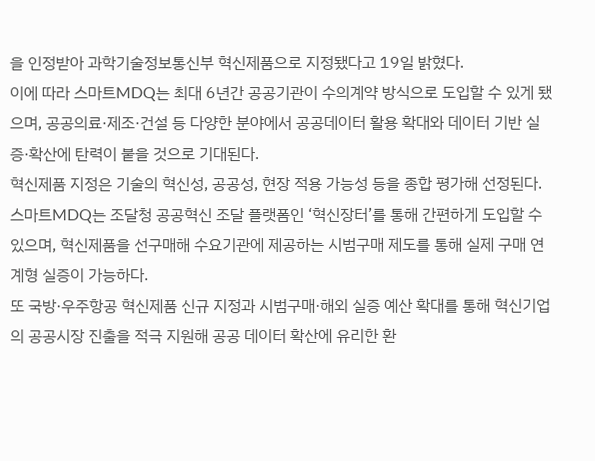을 인정받아 과학기술정보통신부 혁신제품으로 지정됐다고 19일 밝혔다.
이에 따라 스마트MDQ는 최대 6년간 공공기관이 수의계약 방식으로 도입할 수 있게 됐으며, 공공의료·제조·건설 등 다양한 분야에서 공공데이터 활용 확대와 데이터 기반 실증·확산에 탄력이 붙을 것으로 기대된다.
혁신제품 지정은 기술의 혁신성, 공공성, 현장 적용 가능성 등을 종합 평가해 선정된다.
스마트MDQ는 조달청 공공혁신 조달 플랫폼인 ‘혁신장터’를 통해 간편하게 도입할 수 있으며, 혁신제품을 선구매해 수요기관에 제공하는 시범구매 제도를 통해 실제 구매 연계형 실증이 가능하다.
또 국방·우주항공 혁신제품 신규 지정과 시범구매·해외 실증 예산 확대를 통해 혁신기업의 공공시장 진출을 적극 지원해 공공 데이터 확산에 유리한 환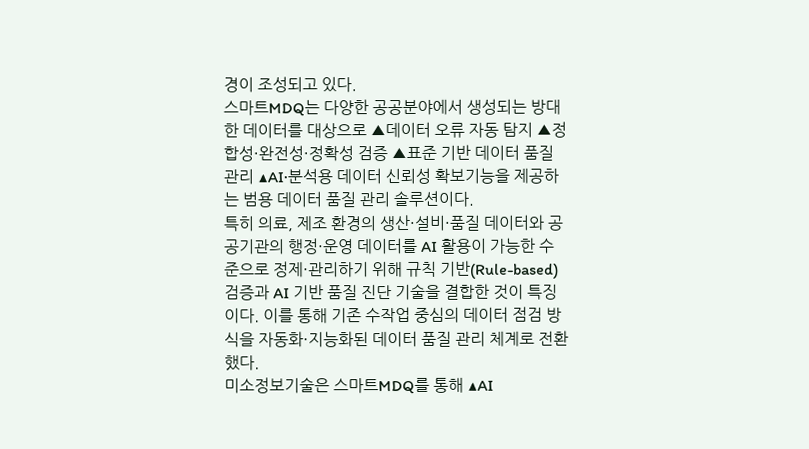경이 조성되고 있다.
스마트MDQ는 다양한 공공분야에서 생성되는 방대한 데이터를 대상으로 ▲데이터 오류 자동 탐지 ▲정합성·완전성·정확성 검증 ▲표준 기반 데이터 품질 관리 ▲AI·분석용 데이터 신뢰성 확보기능을 제공하는 범용 데이터 품질 관리 솔루션이다.
특히 의료, 제조 환경의 생산·설비·품질 데이터와 공공기관의 행정·운영 데이터를 AI 활용이 가능한 수준으로 정제·관리하기 위해 규칙 기반(Rule-based) 검증과 AI 기반 품질 진단 기술을 결합한 것이 특징이다. 이를 통해 기존 수작업 중심의 데이터 점검 방식을 자동화·지능화된 데이터 품질 관리 체계로 전환했다.
미소정보기술은 스마트MDQ를 통해 ▲AI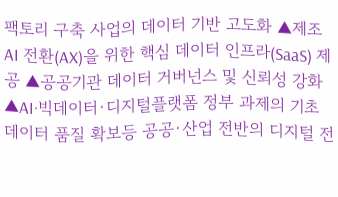팩토리 구축 사업의 데이터 기반 고도화 ▲제조 AI 전환(AX)을 위한 핵심 데이터 인프라(SaaS) 제공 ▲공공기관 데이터 거버넌스 및 신뢰성 강화 ▲AI·빅데이터·디지털플랫폼 정부 과제의 기초 데이터 품질 확보등 공공·산업 전반의 디지털 전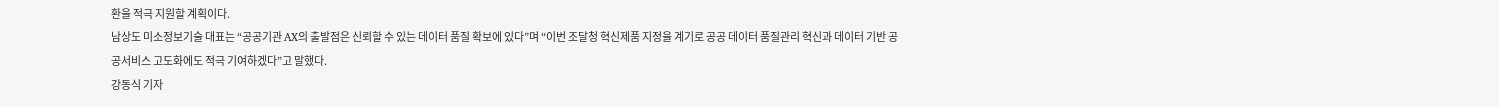환을 적극 지원할 계획이다.
남상도 미소정보기술 대표는 “공공기관 AX의 출발점은 신뢰할 수 있는 데이터 품질 확보에 있다”며 “이번 조달청 혁신제품 지정을 계기로 공공 데이터 품질관리 혁신과 데이터 기반 공공서비스 고도화에도 적극 기여하겠다”고 말했다.
강동식 기자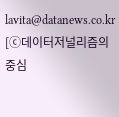lavita@datanews.co.kr
[ⓒ데이터저널리즘의 중심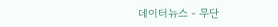데이터뉴스 - 무단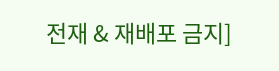전재 & 재배포 금지]